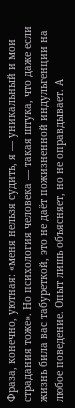Фраза, конечно, уютная: «меня нельзя судить, я — уникальный и мои страдания тоже». Но психология человека — такая штука, что даже если жизнь била вас табуреткой, это не даёт пожизненной индульгенции на любое поведение. Опыт лишь объясняет, но не оправдывает. А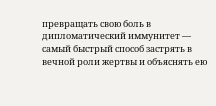превращать свою боль в дипломатический иммунитет — самый быстрый способ застрять в вечной роли жертвы и объяснять ею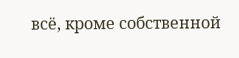всё, кроме собственной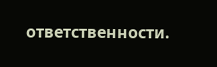ответственности.